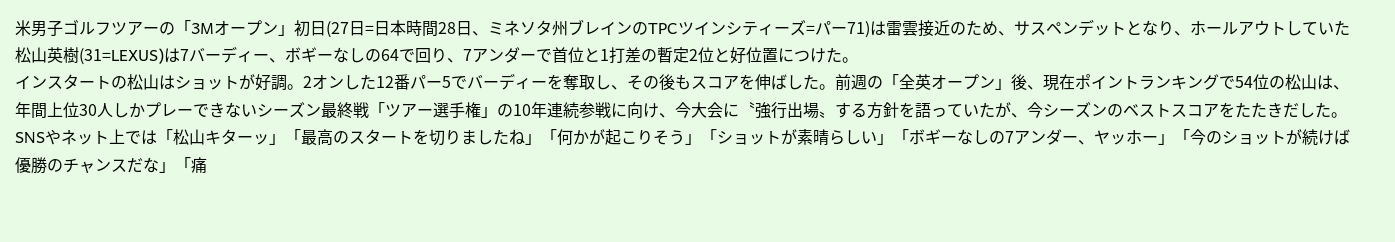米男子ゴルフツアーの「3Mオープン」初日(27日=日本時間28日、ミネソタ州ブレインのTPCツインシティーズ=パー71)は雷雲接近のため、サスペンデットとなり、ホールアウトしていた松山英樹(31=LEXUS)は7バーディー、ボギーなしの64で回り、7アンダーで首位と1打差の暫定2位と好位置につけた。
インスタートの松山はショットが好調。2オンした12番パー5でバーディーを奪取し、その後もスコアを伸ばした。前週の「全英オープン」後、現在ポイントランキングで54位の松山は、年間上位30人しかプレーできないシーズン最終戦「ツアー選手権」の10年連続参戦に向け、今大会に〝強行出場〟する方針を語っていたが、今シーズンのベストスコアをたたきだした。
SNSやネット上では「松山キターッ」「最高のスタートを切りましたね」「何かが起こりそう」「ショットが素晴らしい」「ボギーなしの7アンダー、ヤッホー」「今のショットが続けば優勝のチャンスだな」「痛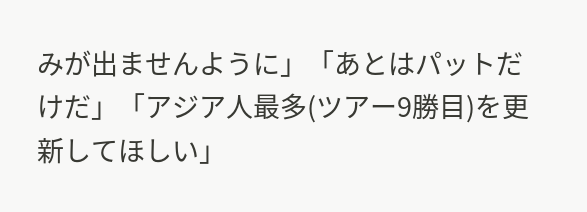みが出ませんように」「あとはパットだけだ」「アジア人最多(ツアー9勝目)を更新してほしい」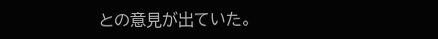との意見が出ていた。